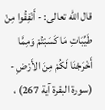قال الله تعالى: - أَنْفِقُوا مِنْ طَيِّبَاتِ مَا كَسَبْتُمْ وَمِمَّا أَخْرَجْنَا لَكُمْ مِنَ الأَرْضِ - (سورة البقرة آية 267) ،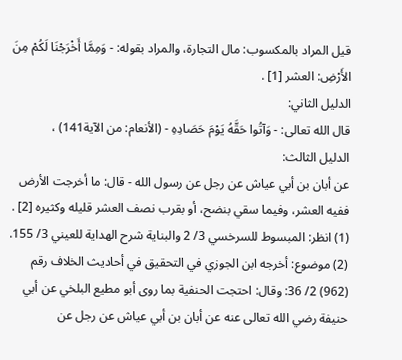قيل المراد بالمكسوب: مال التجارة، والمراد بقوله: - وَمِمَّا أَخْرَجْنَا لَكُمْ مِنَ الأَرْضِ: العشر [1] .
الدليل الثاني:
قال الله تعالى: - وَآتُوا حَقَّهُ يَوْمَ حَصَادِهِ - (الأنعام: من الآية141) ،
الدليل الثالث:
عن أبان بن أبي عياش عن رجل عن رسول الله - قال: ما أخرجت الأرض ففيه العشر، وفيما سقي بنضح، أو بقرب نصف العشر قليله وكثيره [2] .
(1) انظر: المبسوط للسرخسي 3/ 2 والبناية شرح الهداية للعيني 3/ 155.
(2) موضوع: أخرجه ابن الجوزي في التحقيق في أحاديث الخلاف رقم (962) 2/ 36: وقال: احتجت الحنفية بما روى أبو مطيع البلخي عن أبي حنيفة رضي الله تعالى عنه عن أبان بن أبي عياش عن رجل عن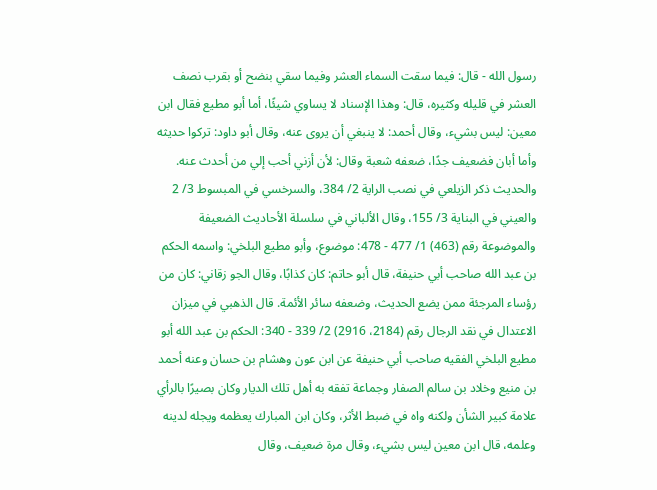رسول الله - قال: فيما سقت السماء العشر وفيما سقي بنضح أو بقرب نصف العشر في قليله وكثيره، قال: وهذا الإسناد لا يساوي شيئًا، أما أبو مطيع فقال ابن معين: ليس بشيء، وقال أحمد: لا ينبغي أن يروى عنه، وقال أبو داود: تركوا حديثه وأما أبان فضعيف جدًا، ضعفه شعبة وقال: لأن أزني أحب إلي من أحدث عنه. والحديث ذكر الزيلعي في نصب الراية 2/ 384، والسرخسي في المبسوط 3/ 2 والعيني في البناية 3/ 155، وقال الألباني في سلسلة الأحاديث الضعيفة والموضوعة رقم (463) 1/ 477 - 478: موضوع، وأبو مطيع البلخي: واسمه الحكم بن عبد الله صاحب أبي حنيفة، قال أبو حاتم: كان كذابًا، وقال الجو زقاني: كان من رؤساء المرجئة ممن يضع الحديث، وضعفه سائر الأئمة. قال الذهبي في ميزان الاعتدال في نقد الرجال رقم (2184، 2916) 2/ 339 - 340: الحكم بن عبد الله أبو مطيع البلخي الفقيه صاحب أبي حنيفة عن ابن عون وهشام بن حسان وعنه أحمد بن منيع وخلاد بن سالم الصفار وجماعة تفقه به أهل تلك الديار وكان بصيرًا بالرأي علامة كبير الشأن ولكنه واه في ضبط الأثر، وكان ابن المبارك يعظمه ويجله لدينه وعلمه، قال ابن معين ليس بشيء، وقال مرة ضعيف، وقال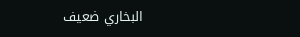البخاري ضعيف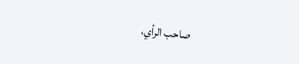صاحب الرأي،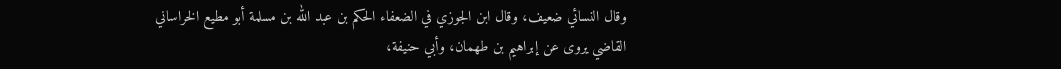وقال النسائي ضعيف، وقال ابن الجوزي في الضعفاء الحكم بن عبد الله بن مسلمة أبو مطيع الخراساني القاضي يروى عن إبراهيم بن طهمان، وأبي حنيفة،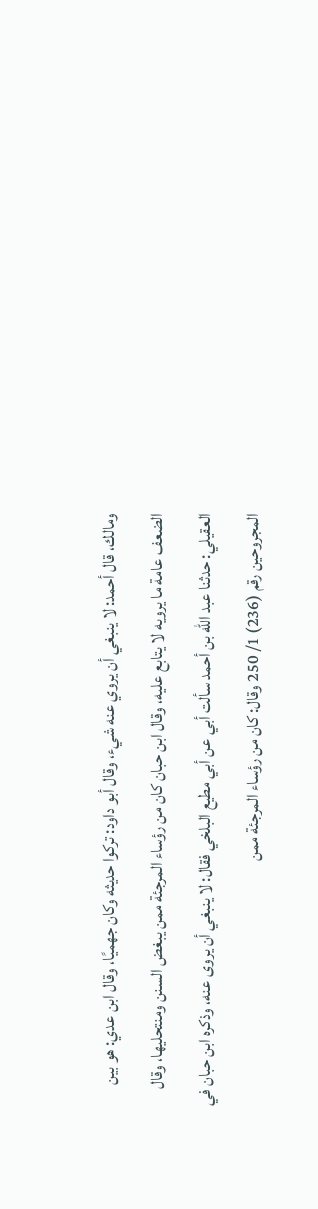ومالك، قال أحمد: لا ينبغي أن يروي عنه شيء، وقال أبو داود: تركوا حديثه وكان جهميًا، وقال ابن عدي: هو بين الضعف عامة ما يرويه لا يتابع عليه، وقال ابن حبان كان من رؤساء المرجئة ممن يبغض السنن ومنتحليها، وقال العقيلي: حدثنا عبد الله بن أحمد سألت أبي عن أبي مطيع البلخي فقال: لا ينبغي أن يروى عنه، وذكره ابن حبان في المجروحين رقم (236) 1/ 250 وقال: كان من رؤساء المرجئة ممن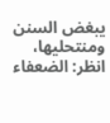يبغض السنن ومنتحليها، انظر: الضعفاء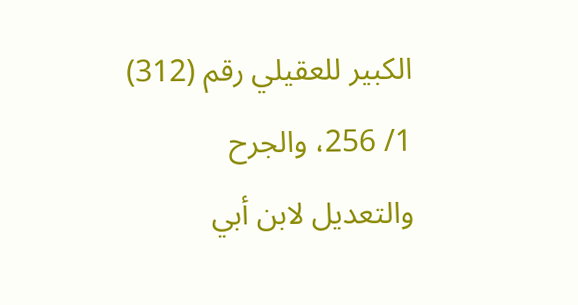الكبير للعقيلي رقم (312) 1/ 256، والجرح والتعديل لابن أبي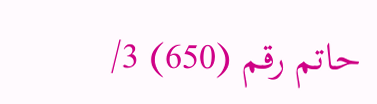حاتم رقم (650) 3/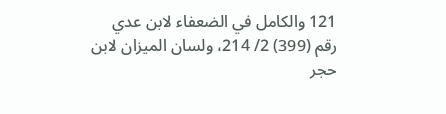121 والكامل في الضعفاء لابن عدي رقم (399) 2/ 214، ولسان الميزان لابن حجر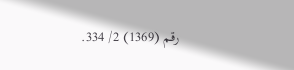رقم (1369) 2/ 334.